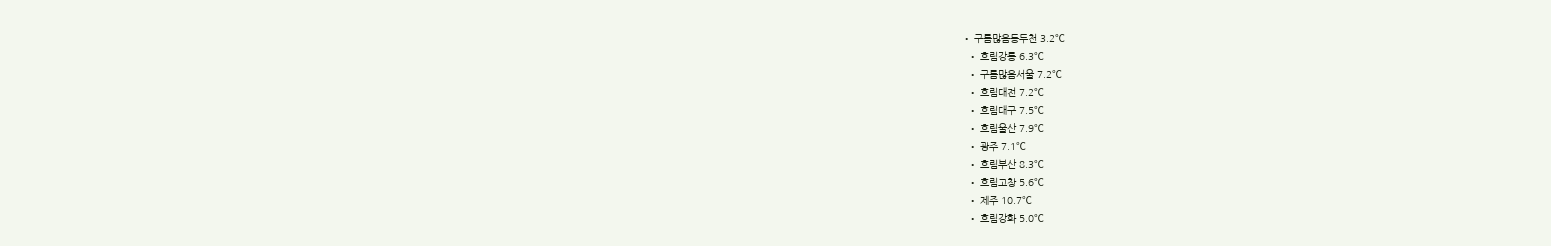• 구름많음동두천 3.2℃
  • 흐림강릉 6.3℃
  • 구름많음서울 7.2℃
  • 흐림대전 7.2℃
  • 흐림대구 7.5℃
  • 흐림울산 7.9℃
  • 광주 7.1℃
  • 흐림부산 8.3℃
  • 흐림고창 5.6℃
  • 제주 10.7℃
  • 흐림강화 5.0℃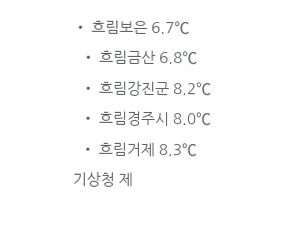• 흐림보은 6.7℃
  • 흐림금산 6.8℃
  • 흐림강진군 8.2℃
  • 흐림경주시 8.0℃
  • 흐림거제 8.3℃
기상청 제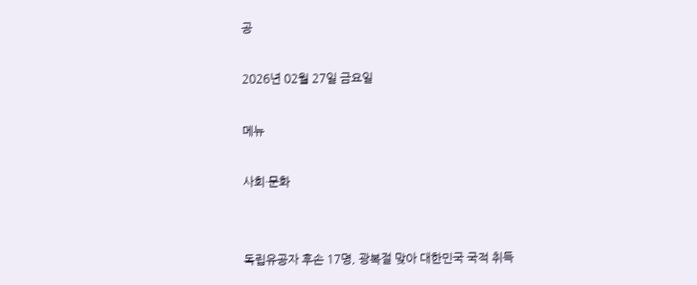공

2026년 02월 27일 금요일

메뉴

사회·문화


독립유공자 후손 17명, 광복절 맞아 대한민국 국적 취득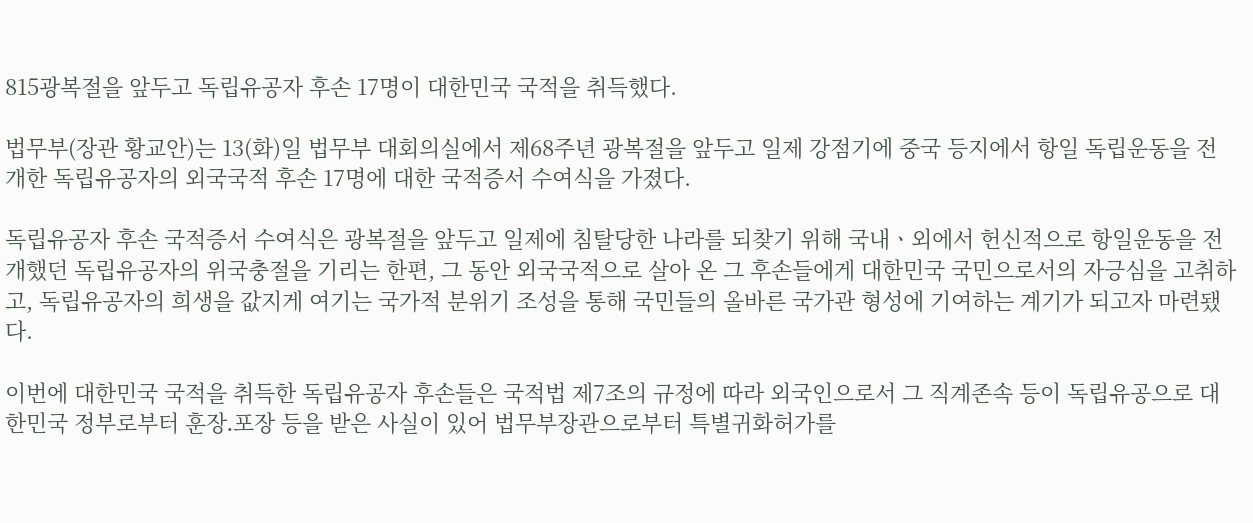815광복절을 앞두고 독립유공자 후손 17명이 대한민국 국적을 취득했다.

법무부(장관 황교안)는 13(화)일 법무부 대회의실에서 제68주년 광복절을 앞두고 일제 강점기에 중국 등지에서 항일 독립운동을 전개한 독립유공자의 외국국적 후손 17명에 대한 국적증서 수여식을 가졌다.

독립유공자 후손 국적증서 수여식은 광복절을 앞두고 일제에 침탈당한 나라를 되찾기 위해 국내ㆍ외에서 헌신적으로 항일운동을 전개했던 독립유공자의 위국충절을 기리는 한편, 그 동안 외국국적으로 살아 온 그 후손들에게 대한민국 국민으로서의 자긍심을 고취하고, 독립유공자의 희생을 값지게 여기는 국가적 분위기 조성을 통해 국민들의 올바른 국가관 형성에 기여하는 계기가 되고자 마련됐다.

이번에 대한민국 국적을 취득한 독립유공자 후손들은 국적법 제7조의 규정에 따라 외국인으로서 그 직계존속 등이 독립유공으로 대한민국 정부로부터 훈장․포장 등을 받은 사실이 있어 법무부장관으로부터 특별귀화허가를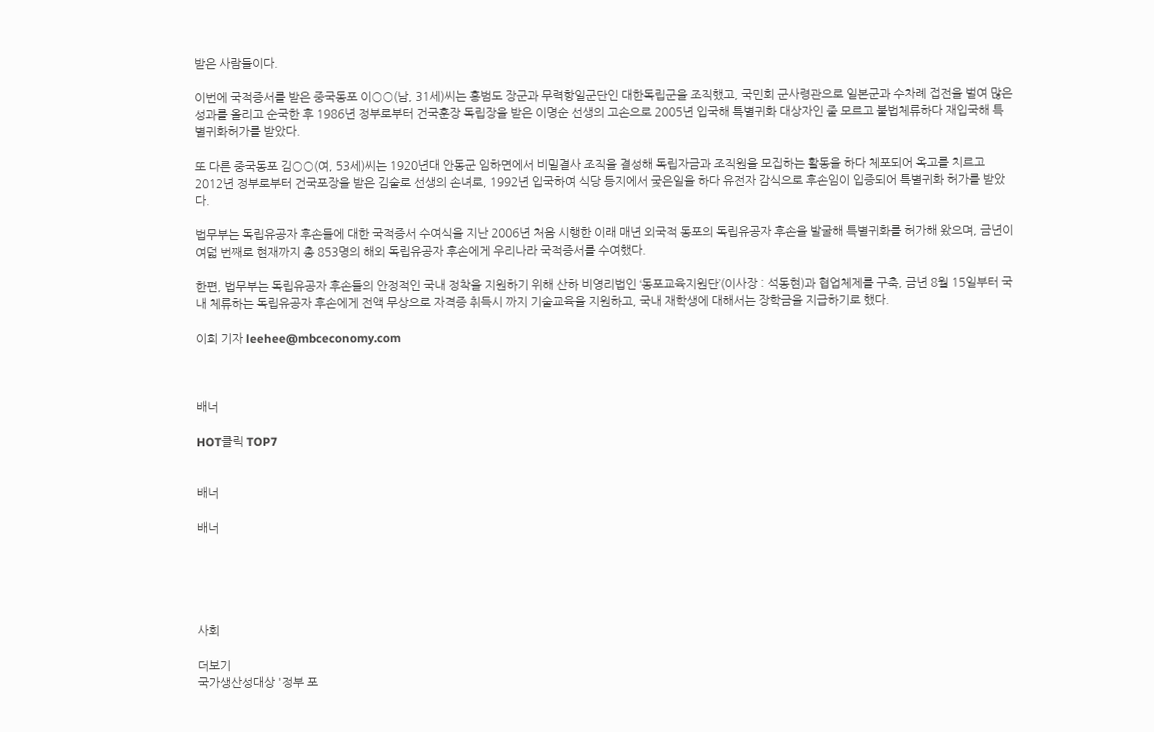받은 사람들이다.

이번에 국적증서를 받은 중국동포 이○○(남, 31세)씨는 홍범도 장군과 무력항일군단인 대한독립군을 조직했고, 국민회 군사령관으로 일본군과 수차례 접전을 벌여 많은 성과를 올리고 순국한 후 1986년 정부로부터 건국훈장 독립장을 받은 이명순 선생의 고손으로 2005년 입국해 특별귀화 대상자인 줄 모르고 불법체류하다 재입국해 특별귀화허가를 받았다.

또 다른 중국동포 김○○(여, 53세)씨는 1920년대 안동군 임하면에서 비밀결사 조직을 결성해 독립자금과 조직원을 모집하는 활동을 하다 체포되어 옥고를 치르고 2012년 정부로부터 건국포장을 받은 김술로 선생의 손녀로, 1992년 입국하여 식당 등지에서 궂은일을 하다 유전자 감식으로 후손임이 입증되어 특별귀화 허가를 받았다.

법무부는 독립유공자 후손들에 대한 국적증서 수여식을 지난 2006년 처음 시행한 이래 매년 외국적 동포의 독립유공자 후손을 발굴해 특별귀화를 허가해 왔으며, 금년이 여덟 번째로 현재까지 총 853명의 해외 독립유공자 후손에게 우리나라 국적증서를 수여했다.

한편, 법무부는 독립유공자 후손들의 안정적인 국내 정착을 지원하기 위해 산하 비영리법인 ‘동포교육지원단’(이사장 : 석동현)과 협업체제를 구축, 금년 8월 15일부터 국내 체류하는 독립유공자 후손에게 전액 무상으로 자격증 취득시 까지 기술교육을 지원하고, 국내 재학생에 대해서는 장학금을 지급하기로 했다.

이희 기자 leehee@mbceconomy.com



배너

HOT클릭 TOP7


배너

배너





사회

더보기
국가생산성대상 '정부 포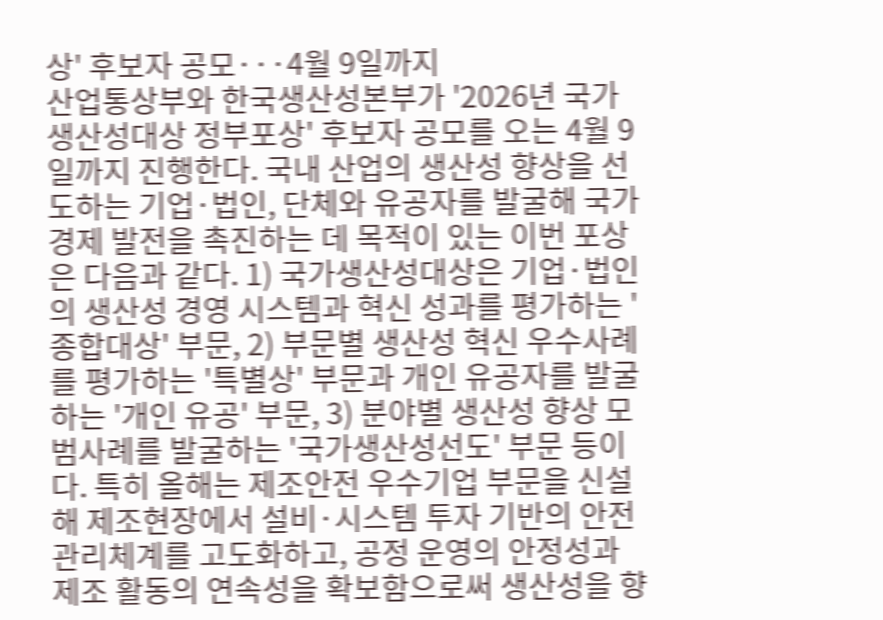상' 후보자 공모···4월 9일까지
산업통상부와 한국생산성본부가 '2026년 국가생산성대상 정부포상' 후보자 공모를 오는 4월 9일까지 진행한다. 국내 산업의 생산성 향상을 선도하는 기업·법인, 단체와 유공자를 발굴해 국가 경제 발전을 촉진하는 데 목적이 있는 이번 포상은 다음과 같다. 1) 국가생산성대상은 기업·법인의 생산성 경영 시스템과 혁신 성과를 평가하는 '종합대상' 부문, 2) 부문별 생산성 혁신 우수사례를 평가하는 '특별상' 부문과 개인 유공자를 발굴하는 '개인 유공' 부문, 3) 분야별 생산성 향상 모범사례를 발굴하는 '국가생산성선도' 부문 등이다. 특히 올해는 제조안전 우수기업 부문을 신설해 제조현장에서 설비·시스템 투자 기반의 안전 관리체계를 고도화하고, 공정 운영의 안정성과 제조 활동의 연속성을 확보함으로써 생산성을 향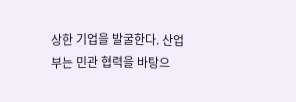상한 기업을 발굴한다. 산업부는 민관 협력을 바탕으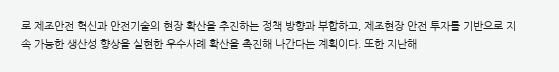로 제조안전 혁신과 안전기술의 현장 확산을 추진하는 정책 방향과 부합하고, 제조현장 안전 투자를 기반으로 지속 가능한 생산성 향상을 실현한 우수사례 확산을 촉진해 나간다는 계획이다. 또한 지난해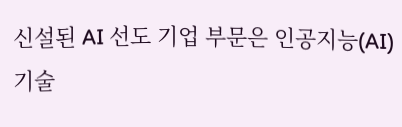신설된 AI 선도 기업 부문은 인공지능(AI) 기술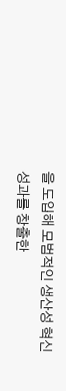을 도입해 모범적인 생산성 혁신 성과를 창출한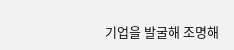기업을 발굴해 조명해